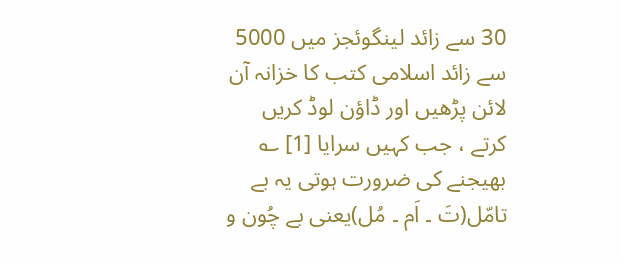30 سے زائد لینگوئجز میں 5000 سے زائد اسلامی کتب کا خزانہ آن لائن پڑھیں اور ڈاؤن لوڈ کریں
کرتے ، جب کہیں سرایا [1] ؎ بھیجنے کی ضرورت ہوتی یہ بے تامّل(تَ ۔ اَم ۔ مُل)یعنی بے چُون و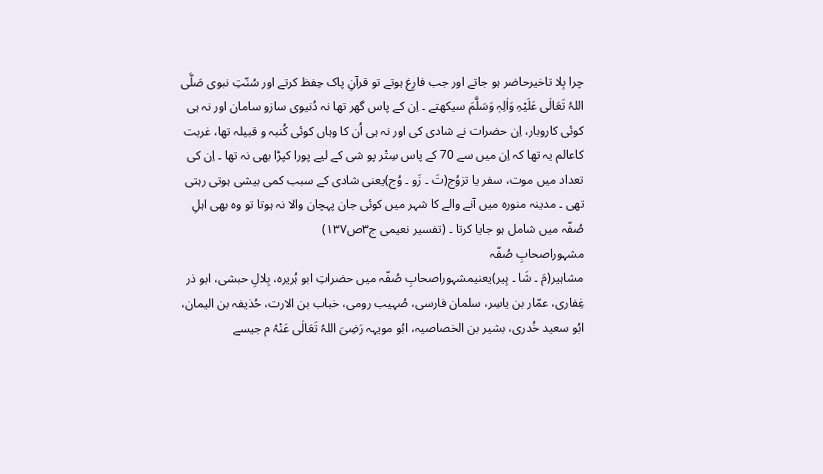چرا بِلا تاخیرحاضر ہو جاتے اور جب فارِغ ہوتے تو قرآنِ پاک حِفظ کرتے اور سُنّتِ نبوی صَلَّی اللہُ تَعَالٰی عَلَیْہِ وَاٰلِہٖ وَسَلَّمَ سیکھتے ۔ اِن کے پاس گھر تھا نہ دُنیوی سازو سامان اور نہ ہی کوئی کاروبار، اِن حضرات نے شادی کی اور نہ ہی اُن کا وہاں کوئی کُنبہ و قبیلہ تھا، غربت کاعالم یہ تھا کہ اِن میں سے 70 کے پاس سِتْر پو شی کے لیے پورا کپڑا بھی نہ تھا ۔ اِن کی تعداد میں موت، سفر یا تزوُج(تَ ۔ زَو ۔ وُج)یعنی شادی کے سبب کمی بیشی ہوتی رہتی تھی ۔ مدینہ منورہ میں آنے والے کا شہر میں کوئی جان پہچان والا نہ ہوتا تو وہ بھی اہلِ صُفّہ میں شامل ہو جایا کرتا ۔ (تفسیر نعیمی ج۳ص۱۳۷)
مشہوراصحابِ صُفّہ
مشاہیر(مَ ۔ شَا ۔ ہِیر)یعنیمشہوراصحابِ صُفّہ میں حضراتِ ابو ہُریرہ، بِلالِ حبشی، ابو ذر غِفاری، عمّار بن یاسِر، سلمان فارسی، صُہیب رومی، خباب بن الارت، حُذیفہ بن الیمان، ابُو سعید خُدری، بشیر بن الخصاصیہ، ابُو مویہہ رَضِیَ اللہُ تَعَالٰی عَنْہُ م جیسے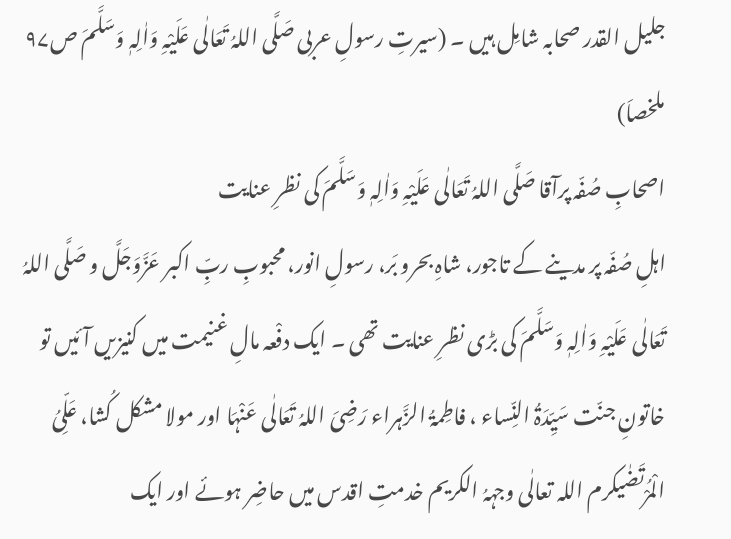جلیل القدر صحابہ شامِل ہیں ۔ (سیرتِ رسولِ عربی صَلَّی اللہُ تَعَالٰی عَلَیْہِ وَاٰلِہٖ وَسَلَّمَ ص۹۷ ملخصاَ)
اصحابِ صُفّہ پرآقا صَلَّی اللہُ تَعَالٰی عَلَیْہِ وَاٰلِہٖ وَسَلَّمَ کی نظرِ عنایت
اہلِ صُفّہ پر مدینے کے تاجور، شاہِ بحرو بَر، رسولِ انور، محبوبِ ربِّ اکبر عَزَّوَجَلَّ و صَلَّی اللہُ تَعَالٰی عَلَیْہِ وَاٰلِہٖ وَسَلَّمَ کی بڑی نظرِ عنایت تھی ۔ ایک دفْعہ مالِ غنیمت میں کنیزیں آئیں تو خاتونِ جنّت سَیِّدَۃُ النِّساء ، فاطِمۃُ الزَّہراء رَضِیَ اللہُ تَعَالٰی عَنْہَا اور مولا مشکل کُشا، عَلِّیُ الْمُرْتَضٰیکرم اللہ تعالٰی وجہہُ الکریم خدمتِ اقدس میں حاضِر ہوئے اور ایک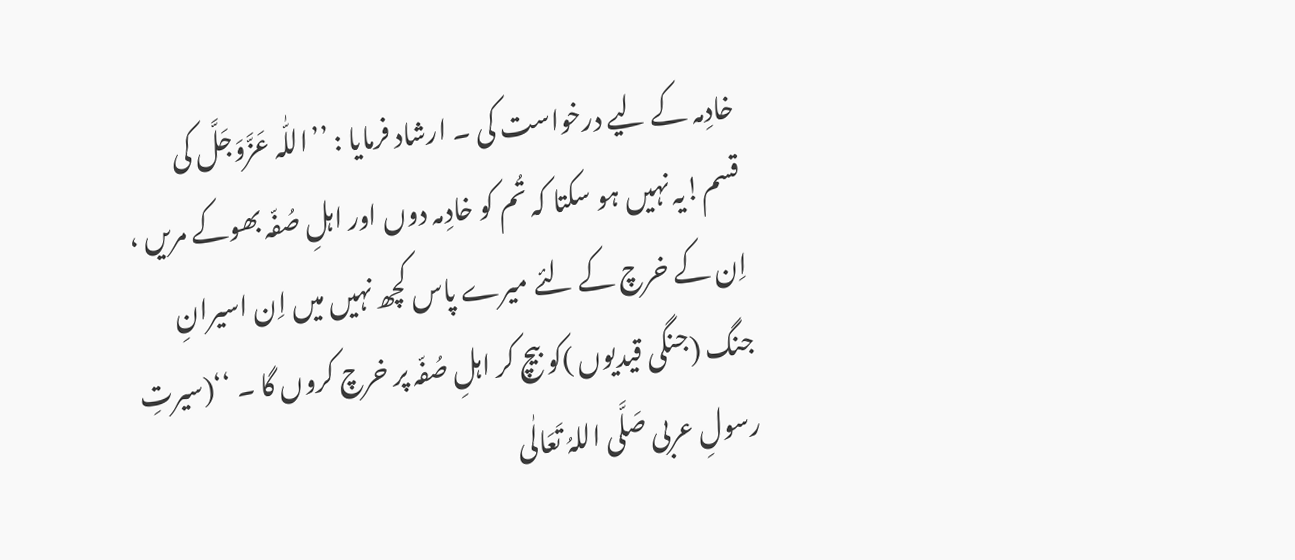خادِمہ کے لیے درخواست کی ۔ ارشاد فرمایا : ’’اللّٰہ عَزَّوَجَلَّ کی قسم!یہ نہیں ہو سکتا کہ تُم کو خادِمہ دوں اور اہلِ صُفّہ بھوکے مریں ، اِن کے خرچ کے لئے میرے پاس کچھ نہیں میں اِن اسیرانِ جنگ (جنگی قیدیوں )کو بیچ کر اہلِ صُفّہ پر خرچ کروں گا ۔ ‘‘(سیرتِ رسولِ عربی صَلَّی اللہُ تَعَالٰی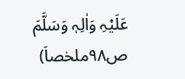عَلَیْہِ وَاٰلِہٖ وَسَلَّمَ ص۹۸ملخصاَ)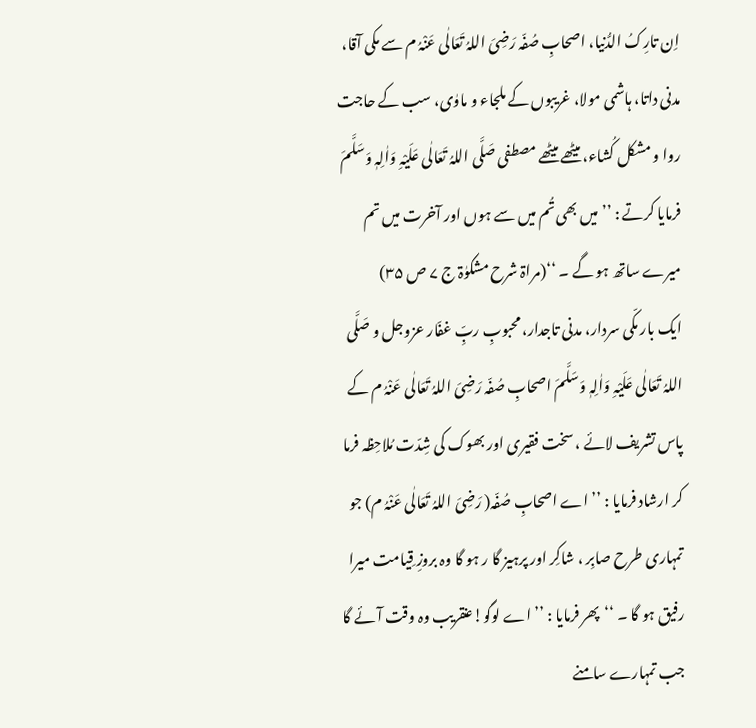اِن تارِکُ الدُّنیا، اصحابِ صُفّہ رَضِیَ اللہُ تَعَالٰی عَنْہُ م سے مکی آقا، مدنی داتا، ہاشمی مولا، غریبوں کے ملجاء و ماوٰی، سب کے حاجت روا و مشکل کُشاء، میٹھے میٹھے مصطفی صَلَّی اللہُ تَعَالٰی عَلَیْہِ وَاٰلِہٖ وَسَلَّمَ فرمایا کرتے : ’’میں بھی تُم میں سے ہوں اور آخرت میں تم میرے ساتھ ہو گے ۔ ‘‘(مراۃ شرح مشکوٰۃ ج ۷ ص ۳۵)
ایک بار مکّی سردار، مدنی تاجدار، محبوبِ ربِّ غفّار عزوجل و صَلَّی اللہُ تَعَالٰی عَلَیْہِ وَاٰلِہٖ وَسَلَّمَ اصحابِ صُفّہ رَضِیَ اللہُ تَعَالٰی عَنْہُ م کے پاس تشریف لائے ، سخت فقیری اور بھوک کی شِدّت مُلاحِظہ فرما کر ارشاد فرمایا : ’’اے اصحابِ صُفّہ( رَضِیَ اللہُ تَعَالٰی عَنْہُ م) جو تمہاری طرح صابِر ، شاکِر اور پرہیز گا ر ہو گا وہ بروزِ قِیامت میرا رفیق ہو گا ۔ ‘‘پھر فرمایا : ’’اے لوگو!عنقریب وہ وقت آئے گا جب تمہارے سامنے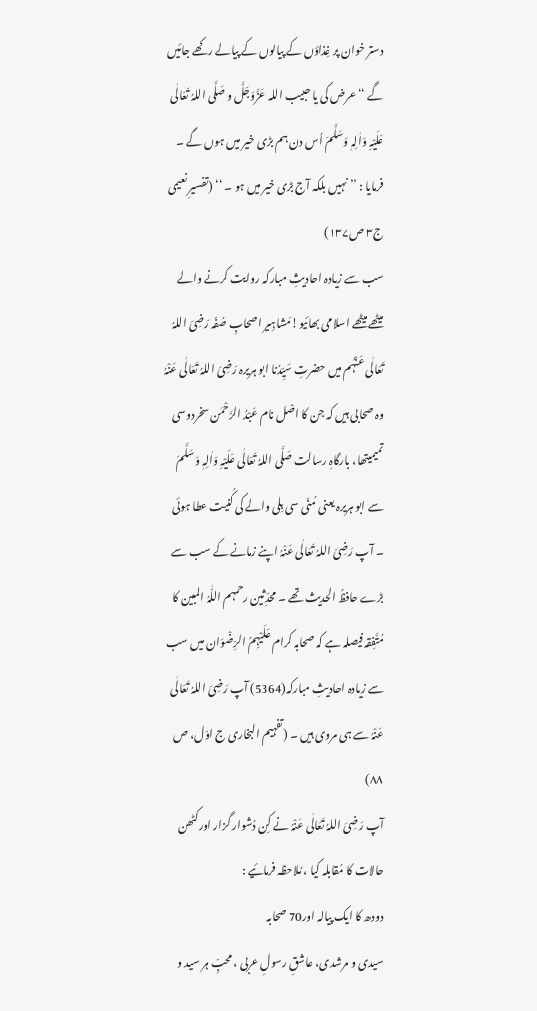دستر خوان پر غِذاؤں کے پیالوں کے پیالے رکھے جائیں گے ‘‘عرض کی یا حبیب اللہ عَزَّوَجَلَّ و صَلَّی اللہُ تَعَالٰی عَلَیْہِ وَاٰلِہٖ وَسَلَّمَ اُس دن ہم بڑی خیر میں ہوں گے ۔ فرمایا : ’’نہیں بلکہ آج بڑی خیر میں ہو ۔ ‘‘ (تفسیرِ نعیمی ج۳ ص۱۳۷)
سب سے زیادہ احادیثِ مبارکہ روایت کرنے والے
میٹھے میٹھے اسلامی بھائیو!مَشاہِیر اصحابِ صُفّہ رَضِیَ اللہُ تَعَالٰی عَنْہُم میں حضرتِ سَیِّدُنا ابو ہریرہ رَضِیَ اللہُ تَعَالٰی عَنْہُ وہ صحابی ہیں کہ جن کا اصْل نام عَبْدُ الرَّحْمٰن سخردوسی تمیمیتھا، بارگاہِ رسالت صَلَّی اللہُ تَعَالٰی عَلَیْہِ وَاٰلِہٖ وَسَلَّمَ سے ابو ہریرہ یعنی مُنّی سی بِلی والے کی کُنیت عطا ہوئی ۔ آپ رَضِیَ اللہُ تَعَالٰی عَنْہُ اپنے زمانے کے سب سے بڑے حافظُ الحدیث تھے ۔ محدِّثین رحمہم اللّٰہُ المبین کا مُتَّفِقہ فیصلہ ہے کہ صحابہ کرام عَلَیْہِمُ الرِّضْوَان میں سب سے زیادہ احادیثِ مبارکہ(5364) آپ رَضِیَ اللہُ تَعَالٰی عَنْہُ سے ہی مروی ہیں ۔ (تفہیم البخاری ج اوّل، ص ۸۸)
آپ رَضِیَ اللہُ تَعَالٰی عَنْہُ نے کِن دُشوار گزار اورکٹھن حالات کا مُقابلہ کیا ، مُلاحظہ فرمائیے :
دودھ کا ایک پیالہ اور70 صحابہ
سیدی و مرشدی، عاشقِ رسولِ عربی ، محبِّ ہر سید و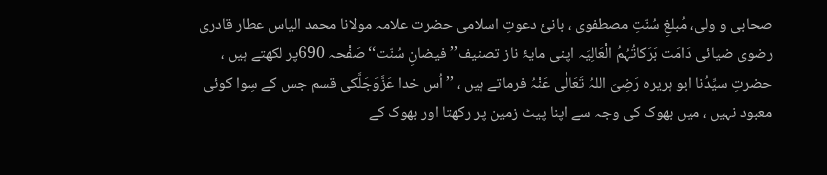صحابی و ولی، مُبلغِ سُنّتِ مصطفوی ، بانیٔ دعوتِ اسلامی حضرت علامہ مولانا محمد الیاس عطار قادری رضوی ضیائی دَامَت بَرَکاتُہُمُ الْعَالِیَہ اپنی مایۂ ناز تصنیف’’فیضانِ سُنّت‘‘صَفْحہ 690پر لکھتے ہیں ،
حضرتِ سیِّدُنا ابو ہریرہ رَضِیَ اللہُ تَعَالٰی عَنْہُ فرماتے ہیں ، ’’اُس خدا عَزَّوَجَلَّکی قسم جس کے سِوا کوئی معبود نہیں ، میں بھوک کی وجہ سے اپنا پیٹ زمین پر رکھتا اور بھوک کے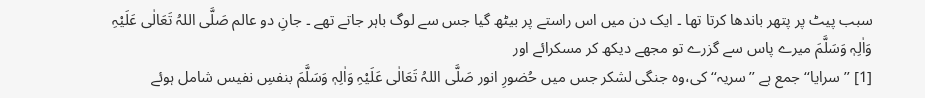سبب پیٹ پر پتھر باندھا کرتا تھا ۔ ایک دن میں اس راستے پر بیٹھ گیا جس سے لوگ باہر جاتے تھے ۔ جانِ دو عالم صَلَّی اللہُ تَعَالٰی عَلَیْہِ وَاٰلِہٖ وَسَلَّمَ میرے پاس سے گزرے تو مجھے دیکھ کر مسکرائے اور
[1] ’’سرایا‘‘ جمع ہے ’’سریہ‘‘ کی،وہ جنگی لشکر جس میں حُضورِ انور صَلَّی اللہُ تَعَالٰی عَلَیْہِ وَاٰلِہٖ وَسَلَّمَ بنفسِ نفیس شامل ہوئے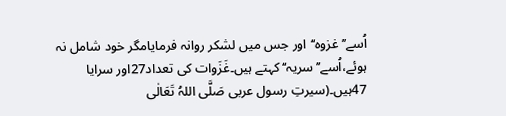اُسے’’ غزوہ‘‘اور جس میں لشکر روانہ فرمایامگر خود شامل نہ ہوئے،اُسے’’ سریہ‘‘ کہتے ہیں۔غَزَوات کی تعداد27اور سرایا 47ہیں۔(سیرتِ رسول عربی صَلَّی اللہُ تَعَالٰی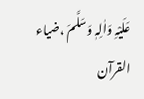عَلَیْہِ وَاٰلِہٖ وَسَلَّمَ ،ضیاء القرآن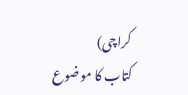کراچی)
کتاب کا موضوع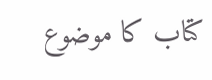کتاب کا موضوع